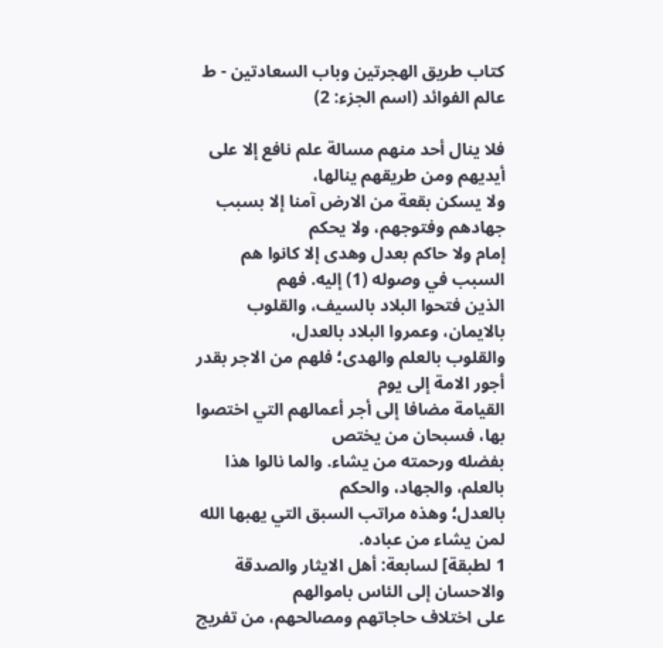كتاب طريق الهجرتين وباب السعادتين - ط عالم الفوائد (اسم الجزء: 2)

فلا ينال أحد منهم مسالة علم نافع إلا على أيديهم ومن طريقهم ينالها،
ولا يسكن بقعة من الارض آمنا إلا بسبب جهادهم وفتوجهم، ولا يحكم
إمام ولا حاكم بعدل وهدى إلا كانوا هم السبب في وصوله (1) إليه. فهم
الذين فتحوا البلاد بالسيف، والقلوب بالايمان، وعمروا البلاد بالعدل،
والقلوب بالعلم والهدى؛ فلهم من الاجر بقدر أجور الامة إلى يوم
القيامة مضافا إلى أجر أعمالهم التي اختصوا بها، فسبحان من يختص
بفضله ورحمته من يشاء. والما نالوا هذا بالعلم، والجهاد، والحكم
بالعدل؛ وهذه مراتب السبق التي يهبها الله لمن يشاء من عباده.
1 لطبقة] لسابعة: أهل الايثار والصدقة والاحسان إلى الئاس باموالهم
على اختلاف حاجاتهم ومصالحهم، من تفريج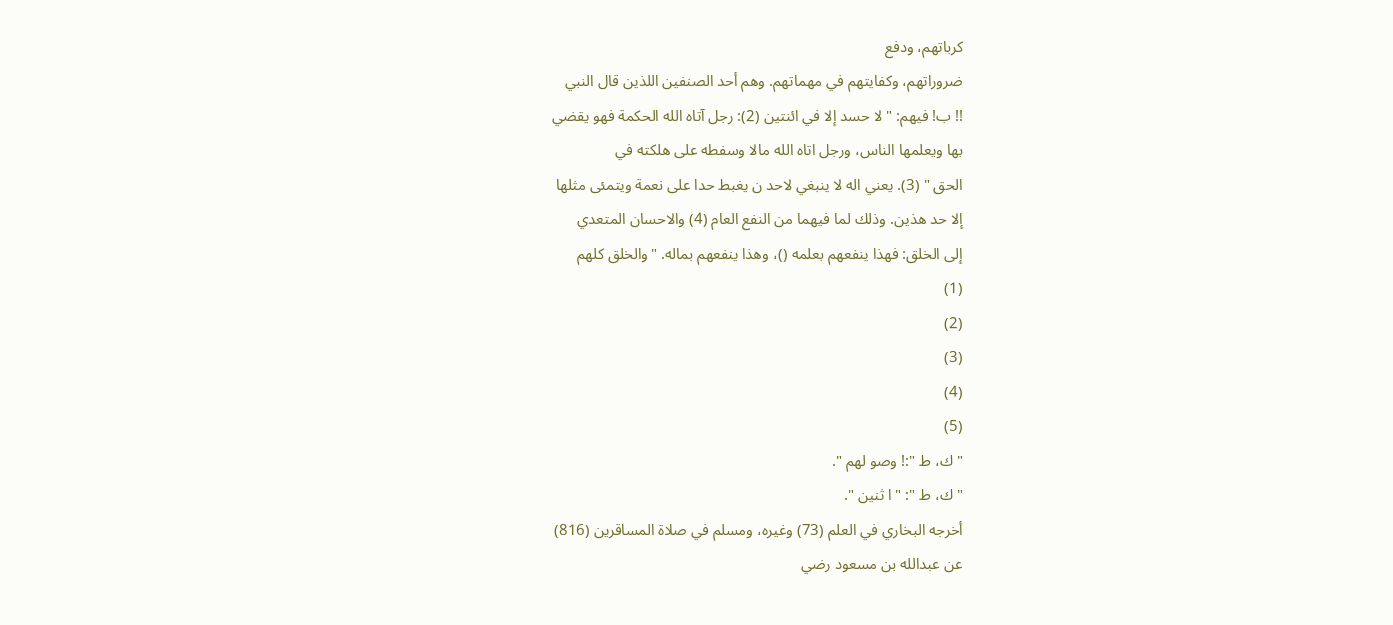كرباتهم، ودفع
ضروراتهم، وكفايتهم في مهماتهم. وهم أحد الصنفين اللذين قال النبي
!! ب! فيهم: " لا حسد إلا في ائنتين (2): رجل آتاه الله الحكمة فهو يقضي
بها ويعلمها الناس، ورجل اتاه الله مالا وسفطه على هلكته في
الحق " (3). يعني اله لا ينبغي لاحد ن يغبط حدا على نعمة ويتمئى مثلها
إلا حد هذين. وذلك لما فيهما من النفع العام (4) والاحسان المتعدي
إلى الخلق: فهذا ينفعهم بعلمه ()، وهذا ينفعهم بماله. "والخلق كلهم
(1)
(2)
(3)
(4)
(5)
" ك، ط ":! وصو لهم ".
" ك، ط ": " ا ثنين ".
أخرجه البخاري في العلم (73) وغيره، ومسلم في صلاة المساقرين (816)
عن عبدالله بن مسعود رضي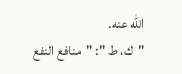الله عنه.
"ك، ط ": "منافع النفع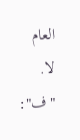العام لا.
"ف":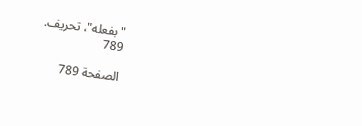"بفعله"، تحريف.
789

الصفحة 789